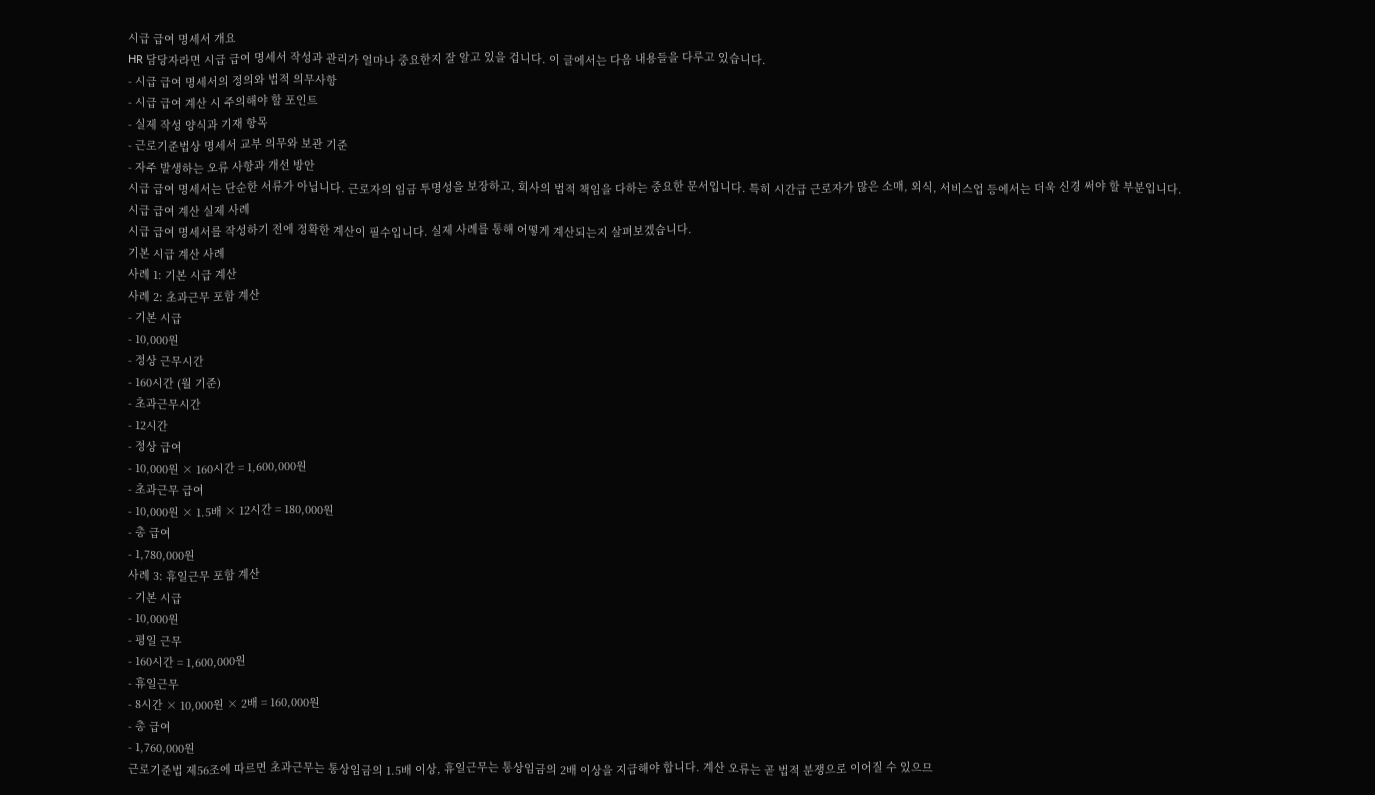시급 급여 명세서 개요
HR 담당자라면 시급 급여 명세서 작성과 관리가 얼마나 중요한지 잘 알고 있을 겁니다. 이 글에서는 다음 내용들을 다루고 있습니다.
- 시급 급여 명세서의 정의와 법적 의무사항
- 시급 급여 계산 시 주의해야 할 포인트
- 실제 작성 양식과 기재 항목
- 근로기준법상 명세서 교부 의무와 보관 기준
- 자주 발생하는 오류 사항과 개선 방안
시급 급여 명세서는 단순한 서류가 아닙니다. 근로자의 임금 투명성을 보장하고, 회사의 법적 책임을 다하는 중요한 문서입니다. 특히 시간급 근로자가 많은 소매, 외식, 서비스업 등에서는 더욱 신경 써야 할 부분입니다.
시급 급여 계산 실제 사례
시급 급여 명세서를 작성하기 전에 정확한 계산이 필수입니다. 실제 사례를 통해 어떻게 계산되는지 살펴보겠습니다.
기본 시급 계산 사례
사례 1: 기본 시급 계산
사례 2: 초과근무 포함 계산
- 기본 시급
- 10,000원
- 정상 근무시간
- 160시간 (월 기준)
- 초과근무시간
- 12시간
- 정상 급여
- 10,000원 × 160시간 = 1,600,000원
- 초과근무 급여
- 10,000원 × 1.5배 × 12시간 = 180,000원
- 총 급여
- 1,780,000원
사례 3: 휴일근무 포함 계산
- 기본 시급
- 10,000원
- 평일 근무
- 160시간 = 1,600,000원
- 휴일근무
- 8시간 × 10,000원 × 2배 = 160,000원
- 총 급여
- 1,760,000원
근로기준법 제56조에 따르면 초과근무는 통상임금의 1.5배 이상, 휴일근무는 통상임금의 2배 이상을 지급해야 합니다. 계산 오류는 곧 법적 분쟁으로 이어질 수 있으므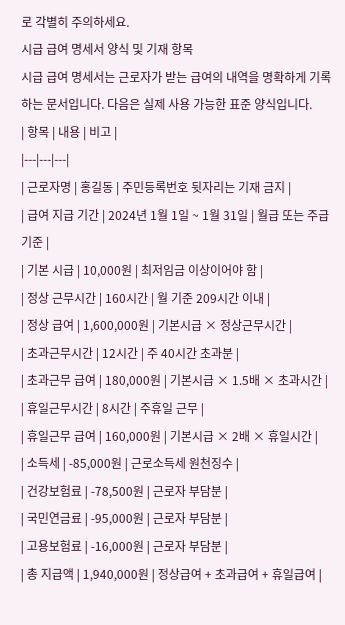로 각별히 주의하세요.
시급 급여 명세서 양식 및 기재 항목
시급 급여 명세서는 근로자가 받는 급여의 내역을 명확하게 기록하는 문서입니다. 다음은 실제 사용 가능한 표준 양식입니다.
| 항목 | 내용 | 비고 |
|---|---|---|
| 근로자명 | 홍길동 | 주민등록번호 뒷자리는 기재 금지 |
| 급여 지급 기간 | 2024년 1월 1일 ~ 1월 31일 | 월급 또는 주급 기준 |
| 기본 시급 | 10,000원 | 최저임금 이상이어야 함 |
| 정상 근무시간 | 160시간 | 월 기준 209시간 이내 |
| 정상 급여 | 1,600,000원 | 기본시급 × 정상근무시간 |
| 초과근무시간 | 12시간 | 주 40시간 초과분 |
| 초과근무 급여 | 180,000원 | 기본시급 × 1.5배 × 초과시간 |
| 휴일근무시간 | 8시간 | 주휴일 근무 |
| 휴일근무 급여 | 160,000원 | 기본시급 × 2배 × 휴일시간 |
| 소득세 | -85,000원 | 근로소득세 원천징수 |
| 건강보험료 | -78,500원 | 근로자 부담분 |
| 국민연금료 | -95,000원 | 근로자 부담분 |
| 고용보험료 | -16,000원 | 근로자 부담분 |
| 총 지급액 | 1,940,000원 | 정상급여 + 초과급여 + 휴일급여 |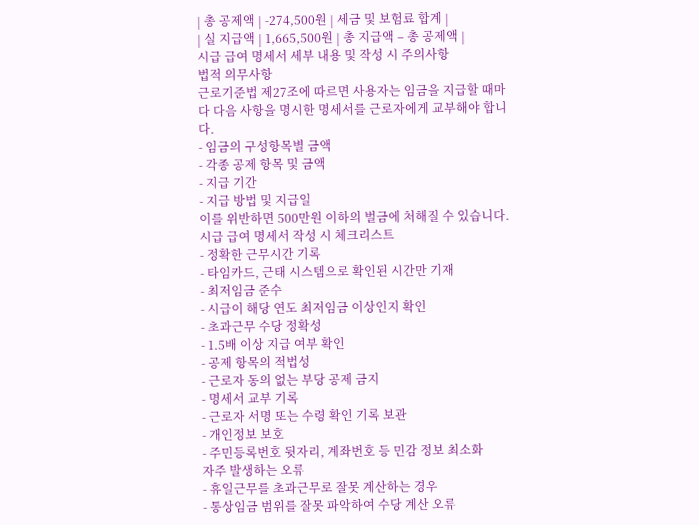| 총 공제액 | -274,500원 | 세금 및 보험료 합계 |
| 실 지급액 | 1,665,500원 | 총 지급액 – 총 공제액 |
시급 급여 명세서 세부 내용 및 작성 시 주의사항
법적 의무사항
근로기준법 제27조에 따르면 사용자는 임금을 지급할 때마다 다음 사항을 명시한 명세서를 근로자에게 교부해야 합니다.
- 임금의 구성항목별 금액
- 각종 공제 항목 및 금액
- 지급 기간
- 지급 방법 및 지급일
이를 위반하면 500만원 이하의 벌금에 처해질 수 있습니다.
시급 급여 명세서 작성 시 체크리스트
- 정확한 근무시간 기록
- 타임카드, 근태 시스템으로 확인된 시간만 기재
- 최저임금 준수
- 시급이 해당 연도 최저임금 이상인지 확인
- 초과근무 수당 정확성
- 1.5배 이상 지급 여부 확인
- 공제 항목의 적법성
- 근로자 동의 없는 부당 공제 금지
- 명세서 교부 기록
- 근로자 서명 또는 수령 확인 기록 보관
- 개인정보 보호
- 주민등록번호 뒷자리, 계좌번호 등 민감 정보 최소화
자주 발생하는 오류
- 휴일근무를 초과근무로 잘못 계산하는 경우
- 통상임금 범위를 잘못 파악하여 수당 계산 오류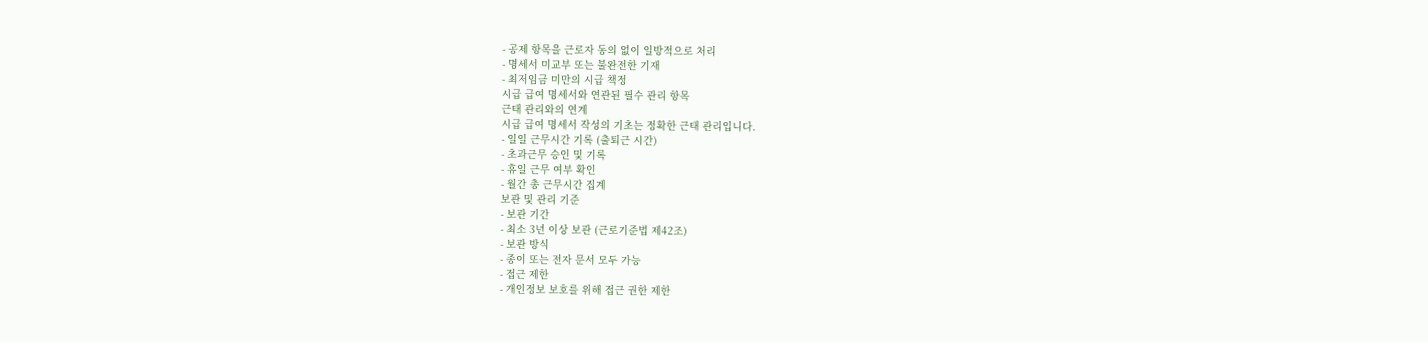- 공제 항목을 근로자 동의 없이 일방적으로 처리
- 명세서 미교부 또는 불완전한 기재
- 최저임금 미만의 시급 책정
시급 급여 명세서와 연관된 필수 관리 항목
근태 관리와의 연계
시급 급여 명세서 작성의 기초는 정확한 근태 관리입니다.
- 일일 근무시간 기록 (출퇴근 시간)
- 초과근무 승인 및 기록
- 휴일 근무 여부 확인
- 월간 총 근무시간 집계
보관 및 관리 기준
- 보관 기간
- 최소 3년 이상 보관 (근로기준법 제42조)
- 보관 방식
- 종이 또는 전자 문서 모두 가능
- 접근 제한
- 개인정보 보호를 위해 접근 권한 제한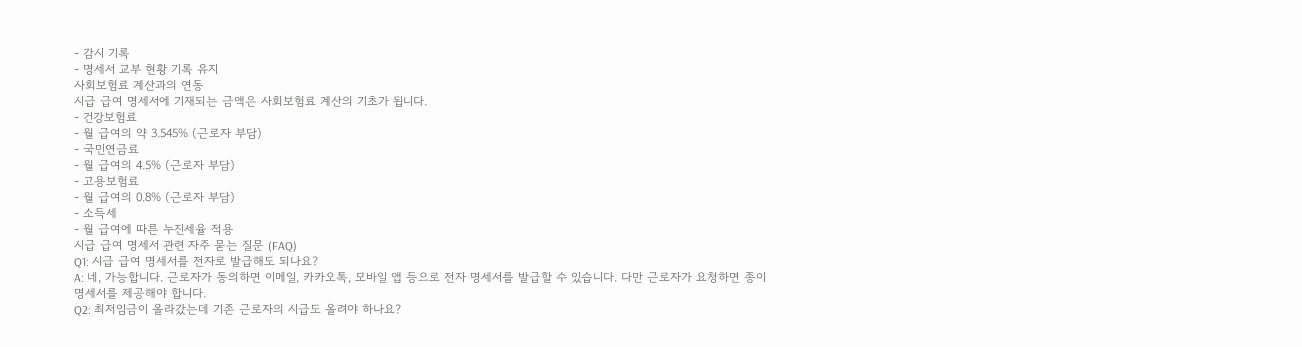- 감시 기록
- 명세서 교부 현황 기록 유지
사회보험료 계산과의 연동
시급 급여 명세서에 기재되는 금액은 사회보험료 계산의 기초가 됩니다.
- 건강보험료
- 월 급여의 약 3.545% (근로자 부담)
- 국민연금료
- 월 급여의 4.5% (근로자 부담)
- 고용보험료
- 월 급여의 0.8% (근로자 부담)
- 소득세
- 월 급여에 따른 누진세율 적용
시급 급여 명세서 관련 자주 묻는 질문 (FAQ)
Q1: 시급 급여 명세서를 전자로 발급해도 되나요?
A: 네, 가능합니다. 근로자가 동의하면 이메일, 카카오톡, 모바일 앱 등으로 전자 명세서를 발급할 수 있습니다. 다만 근로자가 요청하면 종이 명세서를 제공해야 합니다.
Q2: 최저임금이 올라갔는데 기존 근로자의 시급도 올려야 하나요?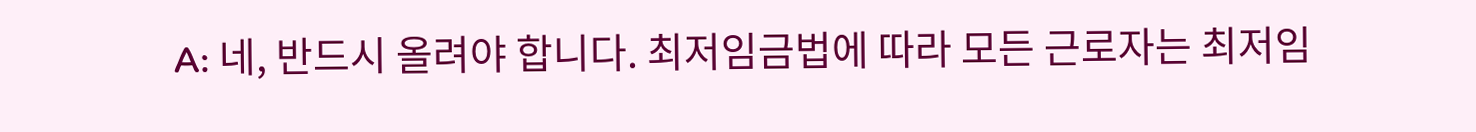A: 네, 반드시 올려야 합니다. 최저임금법에 따라 모든 근로자는 최저임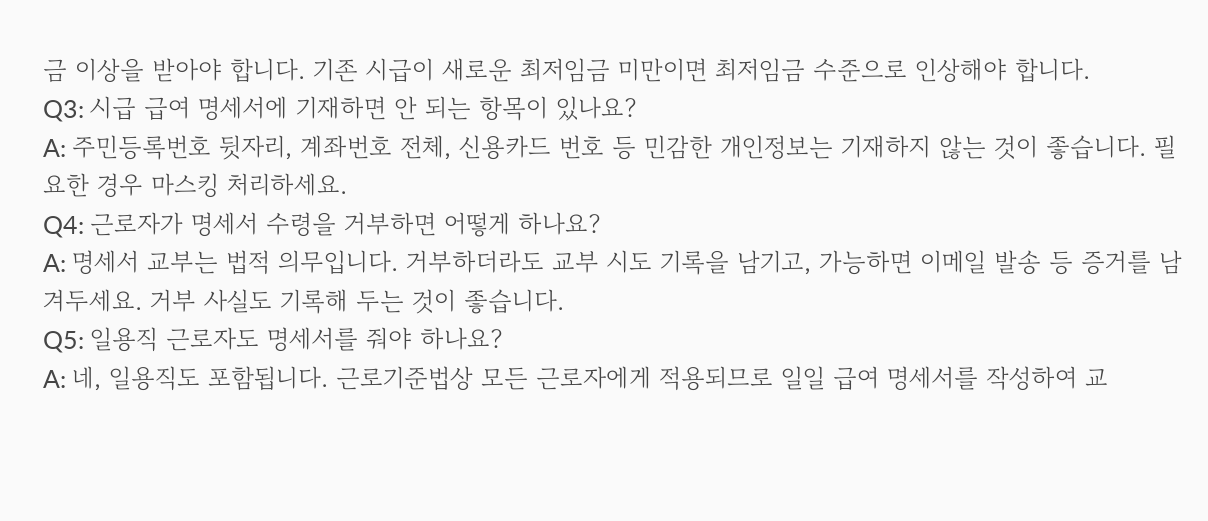금 이상을 받아야 합니다. 기존 시급이 새로운 최저임금 미만이면 최저임금 수준으로 인상해야 합니다.
Q3: 시급 급여 명세서에 기재하면 안 되는 항목이 있나요?
A: 주민등록번호 뒷자리, 계좌번호 전체, 신용카드 번호 등 민감한 개인정보는 기재하지 않는 것이 좋습니다. 필요한 경우 마스킹 처리하세요.
Q4: 근로자가 명세서 수령을 거부하면 어떻게 하나요?
A: 명세서 교부는 법적 의무입니다. 거부하더라도 교부 시도 기록을 남기고, 가능하면 이메일 발송 등 증거를 남겨두세요. 거부 사실도 기록해 두는 것이 좋습니다.
Q5: 일용직 근로자도 명세서를 줘야 하나요?
A: 네, 일용직도 포함됩니다. 근로기준법상 모든 근로자에게 적용되므로 일일 급여 명세서를 작성하여 교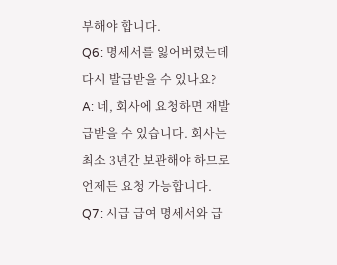부해야 합니다.
Q6: 명세서를 잃어버렸는데 다시 발급받을 수 있나요?
A: 네, 회사에 요청하면 재발급받을 수 있습니다. 회사는 최소 3년간 보관해야 하므로 언제든 요청 가능합니다.
Q7: 시급 급여 명세서와 급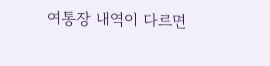여통장 내역이 다르면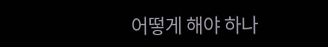어떻게 해야 하나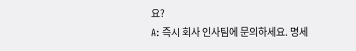요?
A: 즉시 회사 인사팀에 문의하세요. 명세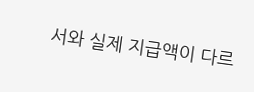서와 실제 지급액이 다르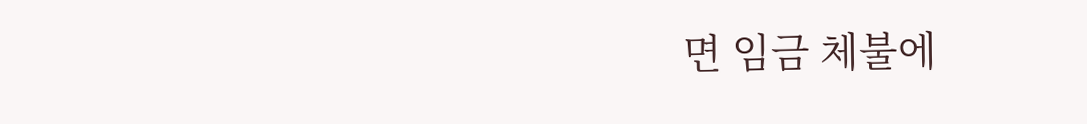면 임금 체불에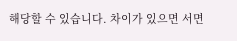해당할 수 있습니다. 차이가 있으면 서면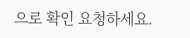으로 확인 요청하세요.